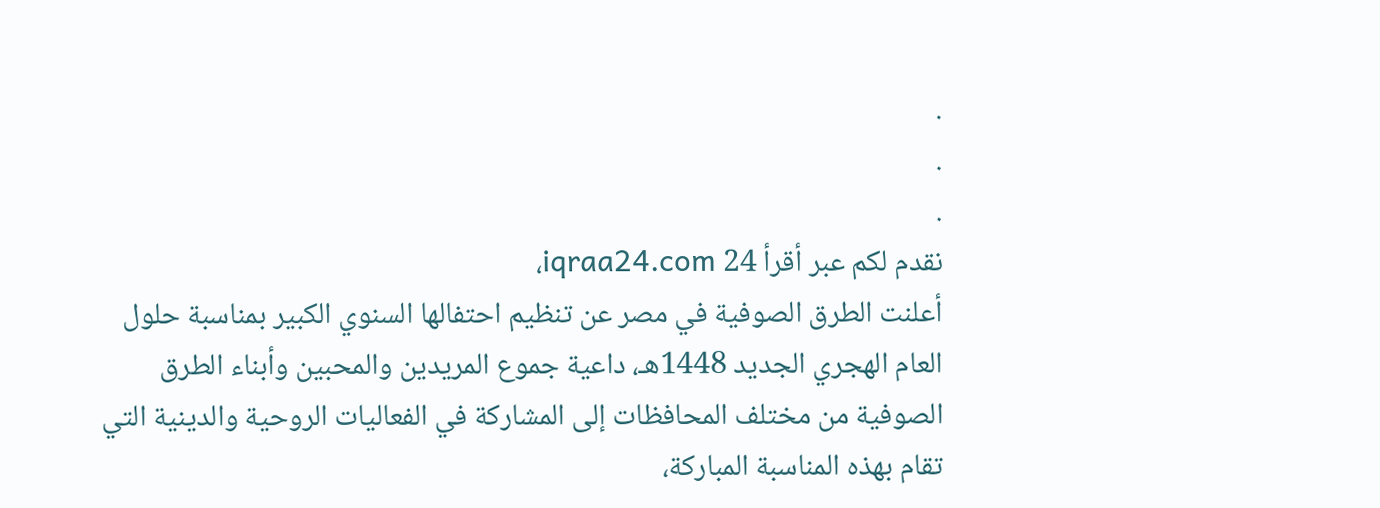.
.
.
نقدم لكم عبر أقرأ 24 iqraa24.com،
أعلنت الطرق الصوفية في مصر عن تنظيم احتفالها السنوي الكبير بمناسبة حلول العام الهجري الجديد 1448هـ، داعية جموع المريدين والمحبين وأبناء الطرق الصوفية من مختلف المحافظات إلى المشاركة في الفعاليات الروحية والدينية التي تقام بهذه المناسبة المباركة،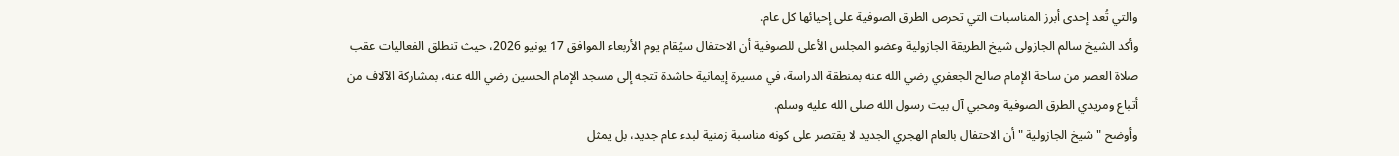والتي تُعد إحدى أبرز المناسبات التي تحرص الطرق الصوفية على إحيائها كل عام.
وأكد الشيخ سالم الجازولى شيخ الطريقة الجازولية وعضو المجلس الأعلى للصوفية أن الاحتفال سيُقام يوم الأربعاء الموافق 17 يونيو 2026، حيث تنطلق الفعاليات عقب صلاة العصر من ساحة الإمام صالح الجعفري رضي الله عنه بمنطقة الدراسة، في مسيرة إيمانية حاشدة تتجه إلى مسجد الإمام الحسين رضي الله عنه، بمشاركة الآلاف من أتباع ومريدي الطرق الصوفية ومحبي آل بيت رسول الله صلى الله عليه وسلم.
وأوضح " شيخ الجازولية " أن الاحتفال بالعام الهجري الجديد لا يقتصر على كونه مناسبة زمنية لبدء عام جديد، بل يمثل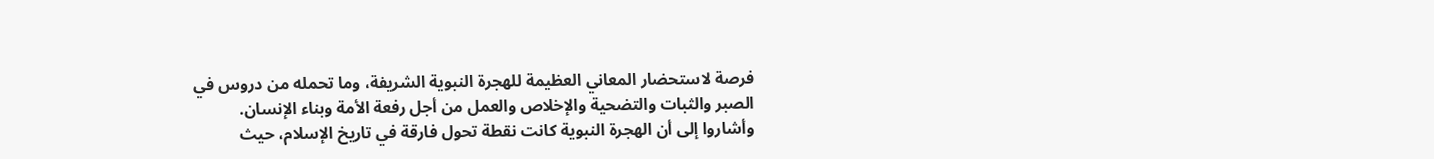فرصة لاستحضار المعاني العظيمة للهجرة النبوية الشريفة، وما تحمله من دروس في الصبر والثبات والتضحية والإخلاص والعمل من أجل رفعة الأمة وبناء الإنسان.
وأشاروا إلى أن الهجرة النبوية كانت نقطة تحول فارقة في تاريخ الإسلام، حيث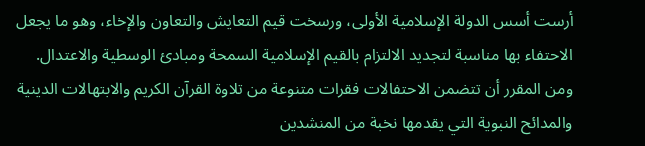أرست أسس الدولة الإسلامية الأولى، ورسخت قيم التعايش والتعاون والإخاء، وهو ما يجعل الاحتفاء بها مناسبة لتجديد الالتزام بالقيم الإسلامية السمحة ومبادئ الوسطية والاعتدال.
ومن المقرر أن تتضمن الاحتفالات فقرات متنوعة من تلاوة القرآن الكريم والابتهالات الدينية والمدائح النبوية التي يقدمها نخبة من المنشدين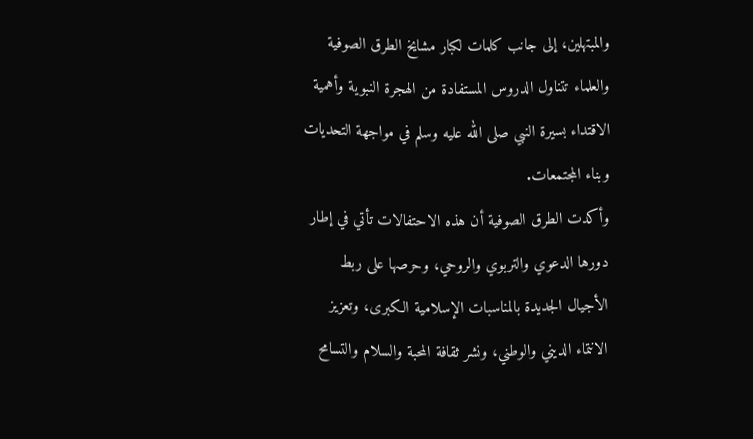والمبتهلين، إلى جانب كلمات لكبار مشايخ الطرق الصوفية والعلماء تتناول الدروس المستفادة من الهجرة النبوية وأهمية الاقتداء بسيرة النبي صلى الله عليه وسلم في مواجهة التحديات وبناء المجتمعات.
وأكدت الطرق الصوفية أن هذه الاحتفالات تأتي في إطار دورها الدعوي والتربوي والروحي، وحرصها على ربط الأجيال الجديدة بالمناسبات الإسلامية الكبرى، وتعزيز الانتماء الديني والوطني، ونشر ثقافة المحبة والسلام والتسامح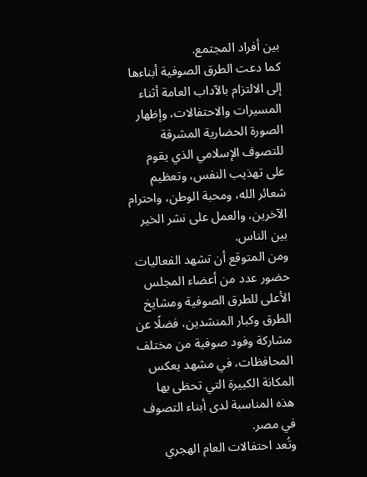بين أفراد المجتمع.
كما دعت الطرق الصوفية أبناءها إلى الالتزام بالآداب العامة أثناء المسيرات والاحتفالات، وإظهار الصورة الحضارية المشرقة للتصوف الإسلامي الذي يقوم على تهذيب النفس، وتعظيم شعائر الله، ومحبة الوطن، واحترام الآخرين، والعمل على نشر الخير بين الناس.
ومن المتوقع أن تشهد الفعاليات حضور عدد من أعضاء المجلس الأعلى للطرق الصوفية ومشايخ الطرق وكبار المنشدين، فضلًا عن مشاركة وفود صوفية من مختلف المحافظات، في مشهد يعكس المكانة الكبيرة التي تحظى بها هذه المناسبة لدى أبناء التصوف في مصر.
وتُعد احتفالات العام الهجري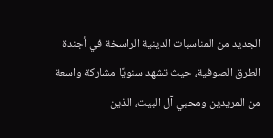الجديد من المناسبات الدينية الراسخة في أجندة الطرق الصوفية، حيث تشهد سنويًا مشاركة واسعة من المريدين ومحبي آل البيت، الذين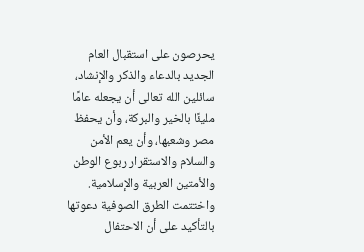يحرصون على استقبال العام الجديد بالدعاء والذكر والإنشاد، سائلين الله تعالى أن يجعله عامًا مليئًا بالخير والبركة، وأن يحفظ مصر وشعبها، وأن يعم الأمن والسلام والاستقرار ربوع الوطن والأمتين العربية والإسلامية.
واختتمت الطرق الصوفية دعوتها بالتأكيد على أن الاحتفال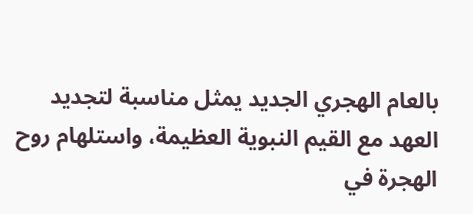بالعام الهجري الجديد يمثل مناسبة لتجديد العهد مع القيم النبوية العظيمة، واستلهام روح الهجرة في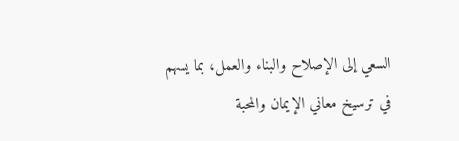السعي إلى الإصلاح والبناء والعمل، بما يسهم في ترسيخ معاني الإيمان والمحبة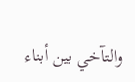والتآخي بين أبناء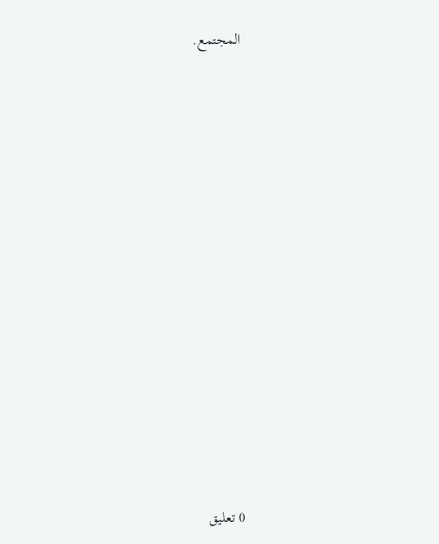المجتمع.

















0 تعليق